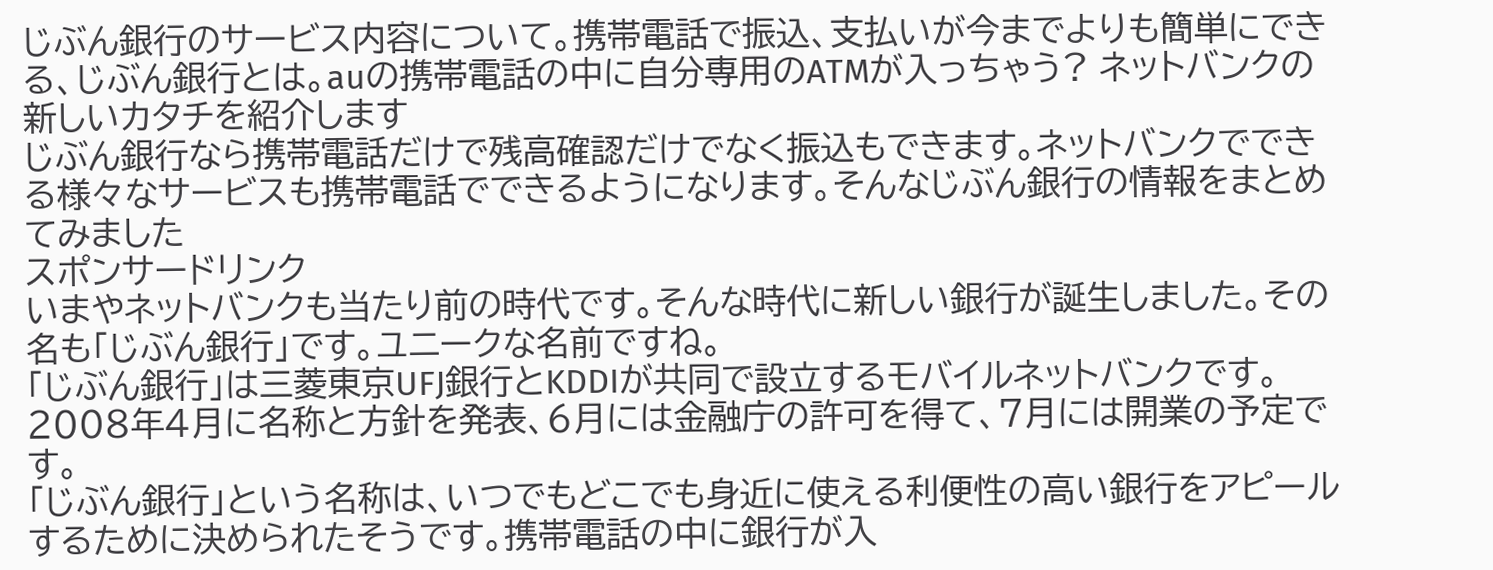じぶん銀行のサービス内容について。携帯電話で振込、支払いが今までよりも簡単にできる、じぶん銀行とは。auの携帯電話の中に自分専用のATMが入っちゃう? ネットバンクの新しいカタチを紹介します
じぶん銀行なら携帯電話だけで残高確認だけでなく振込もできます。ネットバンクでできる様々なサービスも携帯電話でできるようになります。そんなじぶん銀行の情報をまとめてみました
スポンサードリンク
いまやネットバンクも当たり前の時代です。そんな時代に新しい銀行が誕生しました。その名も「じぶん銀行」です。ユニークな名前ですね。
「じぶん銀行」は三菱東京UFJ銀行とKDDIが共同で設立するモバイルネットバンクです。
2008年4月に名称と方針を発表、6月には金融庁の許可を得て、7月には開業の予定です。
「じぶん銀行」という名称は、いつでもどこでも身近に使える利便性の高い銀行をアピールするために決められたそうです。携帯電話の中に銀行が入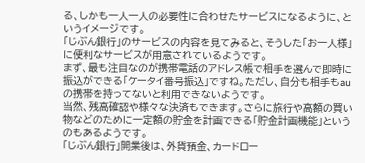る、しかも一人一人の必要性に合わせたサービスになるように、というイメージです。
「じぶん銀行」のサービスの内容を見てみると、そうした「お一人様」に便利なサービスが用意されているようです。
まず、最も注目なのが携帯電話のアドレス帳で相手を選んで即時に振込ができる「ケータイ番号振込」ですね。ただし、自分も相手もauの携帯を持ってないと利用できないようです。
当然、残高確認や様々な決済もできます。さらに旅行や高額の買い物などのために一定額の貯金を計画できる「貯金計画機能」というのもあるようです。
「じぶん銀行」開業後は、外貨預金、カードロー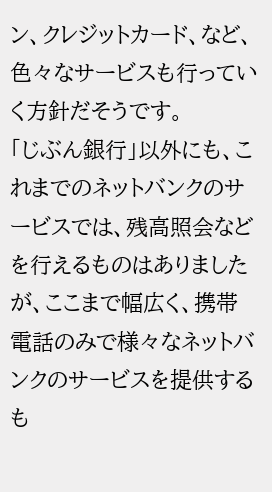ン、クレジットカード、など、色々なサービスも行っていく方針だそうです。
「じぶん銀行」以外にも、これまでのネットバンクのサービスでは、残高照会などを行えるものはありましたが、ここまで幅広く、携帯電話のみで様々なネットバンクのサービスを提供するも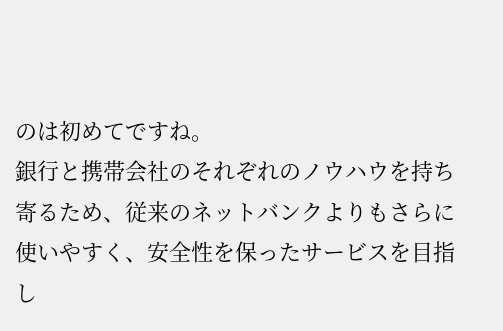のは初めてですね。
銀行と携帯会社のそれぞれのノウハウを持ち寄るため、従来のネットバンクよりもさらに使いやすく、安全性を保ったサービスを目指し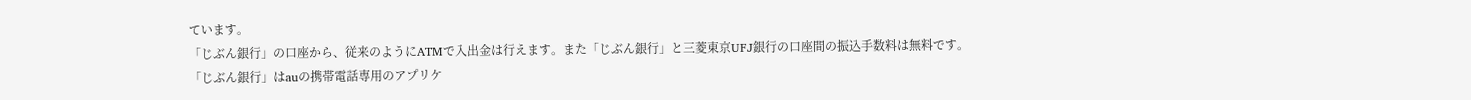ています。
「じぶん銀行」の口座から、従来のようにATMで入出金は行えます。また「じぶん銀行」と三菱東京UFJ銀行の口座間の振込手数料は無料です。
「じぶん銀行」はauの携帯電話専用のアプリケ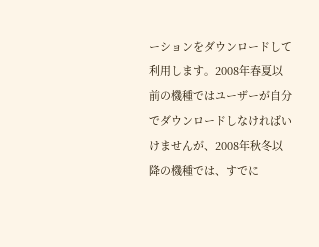ーションをダウンロードして利用します。2008年春夏以前の機種ではユーザーが自分でダウンロードしなければいけませんが、2008年秋冬以降の機種では、すでに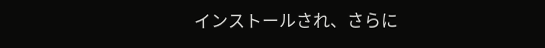インストールされ、さらに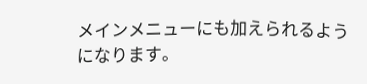メインメニューにも加えられるようになります。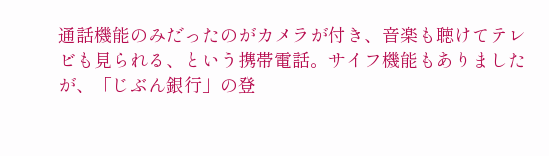通話機能のみだったのがカメラが付き、音楽も聴けてテレビも見られる、という携帯電話。サイフ機能もありましたが、「じぶん銀行」の登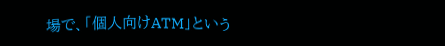場で、「個人向けATM」という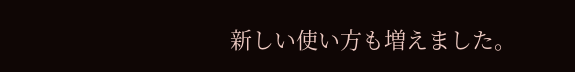新しい使い方も増えました。